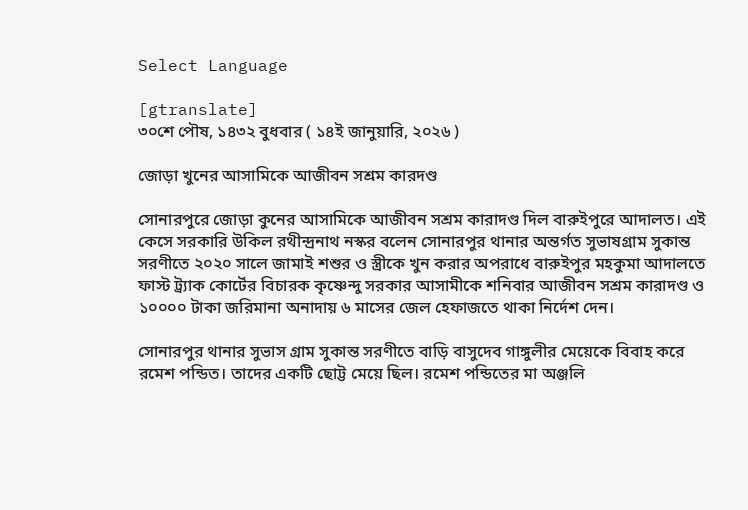Select Language

[gtranslate]
৩০শে পৌষ, ১৪৩২ বুধবার ( ১৪ই জানুয়ারি, ২০২৬ )

জোড়া খুনের আসামিকে আজীবন সশ্রম কারদণ্ড

সোনারপুরে জোড়া কুনের আসামিকে আজীবন সশ্রম কারাদণ্ড দিল বারুইপুরে আদালত। এই কেসে সরকারি উকিল রথীন্দ্রনাথ নস্কর বলেন সোনারপুর থানার অন্তর্গত সুভাষগ্রাম সুকান্ত সরণীতে ২০২০ সালে জামাই শশুর ও স্ত্রীকে খুন করার অপরাধে বারুইপুর মহকুমা আদালতে ফাস্ট ট্র্যাক কোর্টের বিচারক কৃষ্ণেন্দু সরকার আসামীকে শনিবার আজীবন সশ্রম কারাদণ্ড ও ১০০০০ টাকা জরিমানা অনাদায় ৬ মাসের জেল হেফাজতে থাকা নির্দেশ দেন।

সোনারপুর থানার সুভাস গ্রাম সুকান্ত সরণীতে বাড়ি বাসুদেব গাঙ্গুলীর মেয়েকে বিবাহ করে রমেশ পন্ডিত। তাদের একটি ছোট্ট মেয়ে ছিল। রমেশ পন্ডিতের মা অঞ্জলি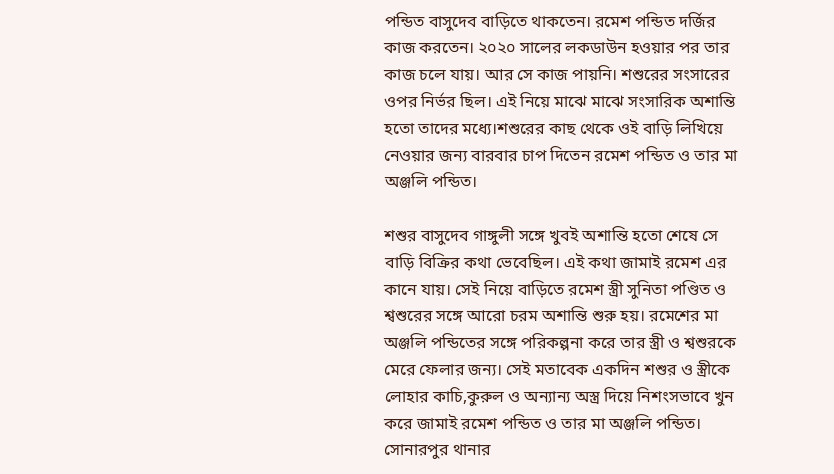পন্ডিত বাসুদেব বাড়িতে থাকতেন। রমেশ পন্ডিত দর্জির কাজ করতেন। ২০২০ সালের লকডাউন হওয়ার পর তার কাজ চলে যায়। আর সে কাজ পায়নি। শশুরের সংসারের ওপর নির্ভর ছিল। এই নিয়ে মাঝে মাঝে সংসারিক অশান্তি হতো তাদের মধ্যে।শশুরের কাছ থেকে ওই বাড়ি লিখিয়ে নেওয়ার জন্য বারবার চাপ দিতেন রমেশ পন্ডিত ও তার মা অঞ্জলি পন্ডিত।

শশুর বাসুদেব গাঙ্গুলী সঙ্গে খুবই অশান্তি হতো শেষে সে বাড়ি বিক্রির কথা ভেবেছিল। এই কথা জামাই রমেশ এর কানে যায়। সেই নিয়ে বাড়িতে রমেশ স্ত্রী সুনিতা পণ্ডিত ও শ্বশুরের সঙ্গে আরো চরম অশান্তি শুরু হয়। রমেশের মা অঞ্জলি পন্ডিতের সঙ্গে পরিকল্পনা করে তার স্ত্রী ও শ্বশুরকে মেরে ফেলার জন্য। সেই মতাবেক একদিন শশুর ও স্ত্রীকে লোহার কাচি,কুরুল ও অন্যান্য অস্ত্র দিয়ে নিশংসভাবে খুন করে জামাই রমেশ পন্ডিত ও তার মা অঞ্জলি পন্ডিত। সোনারপুর থানার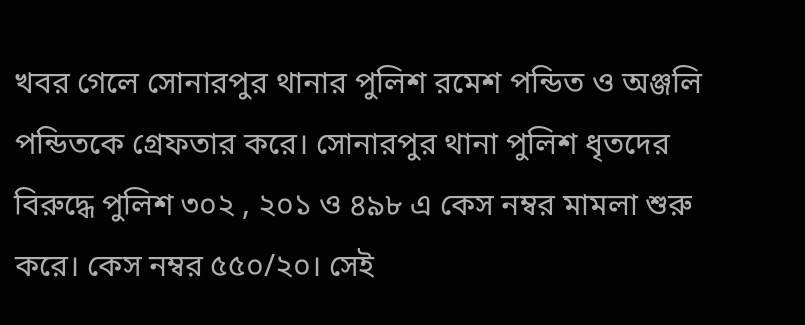খবর গেলে সোনারপুর থানার পুলিশ রমেশ পন্ডিত ও অঞ্জলি পন্ডিতকে গ্রেফতার করে। সোনারপুর থানা পুলিশ ধৃতদের বিরুদ্ধে পুলিশ ৩০২ , ২০১ ও ৪৯৮ এ কেস নম্বর মামলা শুরু করে। কেস নম্বর ৫৫০/২০। সেই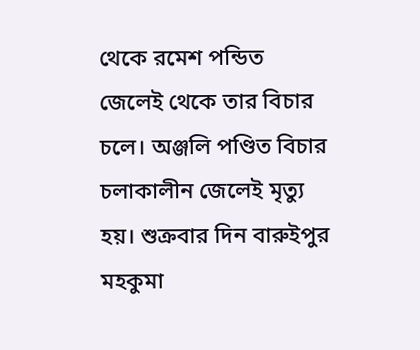থেকে রমেশ পন্ডিত জেলেই থেকে তার বিচার চলে। অঞ্জলি পণ্ডিত বিচার চলাকালীন জেলেই মৃত্যু হয়। শুক্রবার দিন বারুইপুর মহকুমা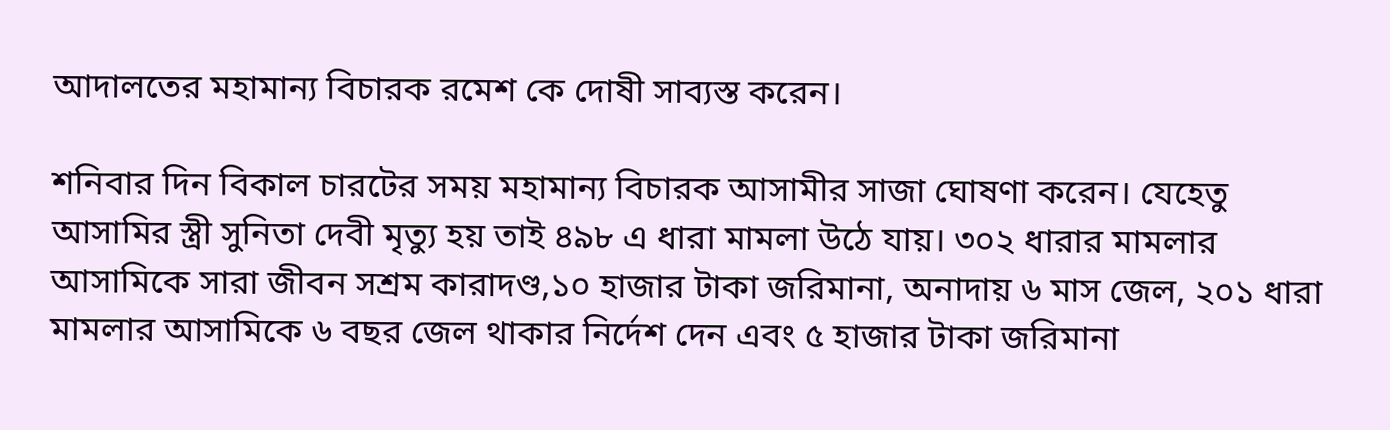আদালতের মহামান্য বিচারক রমেশ কে দোষী সাব্যস্ত করেন।

শনিবার দিন বিকাল চারটের সময় মহামান্য বিচারক আসামীর সাজা ঘোষণা করেন। যেহেতু আসামির স্ত্রী সুনিতা দেবী মৃত্যু হয় তাই ৪৯৮ এ ধারা মামলা উঠে যায়। ৩০২ ধারার মামলার আসামিকে সারা জীবন সশ্রম কারাদণ্ড,১০ হাজার টাকা জরিমানা, অনাদায় ৬ মাস জেল, ২০১ ধারা মামলার আসামিকে ৬ বছর জেল থাকার নির্দেশ দেন এবং ৫ হাজার টাকা জরিমানা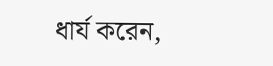ধার্য করেন,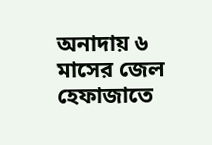অনাদায় ৬ মাসের জেল হেফাজাতে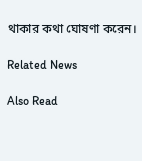থাকার কথা ঘোষণা করেন।

Related News

Also Read